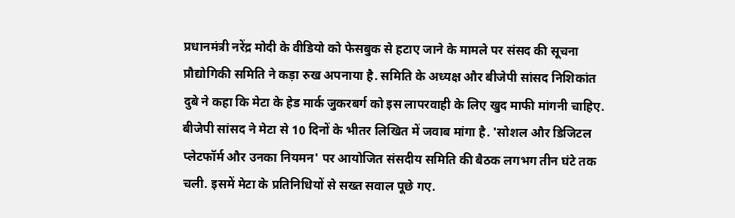प्रधानमंत्री नरेंद्र मोदी के वीडियो को फेसबुक से हटाए जाने के मामले पर संसद की सूचना प्रौद्योगिकी समिति ने कड़ा रुख अपनाया है. समिति के अध्यक्ष और बीजेपी सांसद निशिकांत दुबे ने कहा कि मेटा के हेड मार्क जुकरबर्ग को इस लापरवाही के लिए खुद माफी मांगनी चाहिए.
बीजेपी सांसद ने मेटा से 10 दिनों के भीतर लिखित में जवाब मांगा है. 'सोशल और डिजिटल प्लेटफॉर्म और उनका नियमन' पर आयोजित संसदीय समिति की बैठक लगभग तीन घंटे तक चली. इसमें मेटा के प्रतिनिधियों से सख्त सवाल पूछे गए.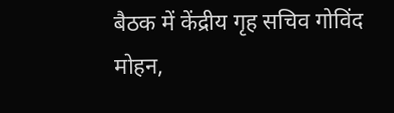बैठक में केंद्रीय गृह सचिव गोविंद मोहन,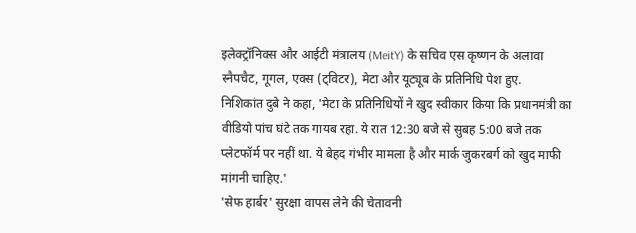इलेक्ट्रॉनिक्स और आईटी मंत्रालय (MeitY) के सचिव एस कृष्णन के अलावा स्नैपचैट, गूगल, एक्स (ट्विटर), मेटा और यूट्यूब के प्रतिनिधि पेश हुए.
निशिकांत दुबे ने कहा, 'मेटा के प्रतिनिधियों ने खुद स्वीकार किया कि प्रधानमंत्री का वीडियो पांच घंटे तक गायब रहा. ये रात 12:30 बजे से सुबह 5:00 बजे तक प्लेटफॉर्म पर नहीं था. ये बेहद गंभीर मामला है और मार्क जुकरबर्ग को खुद माफी मांगनी चाहिए.'
'सेफ हार्बर' सुरक्षा वापस लेने की चेतावनी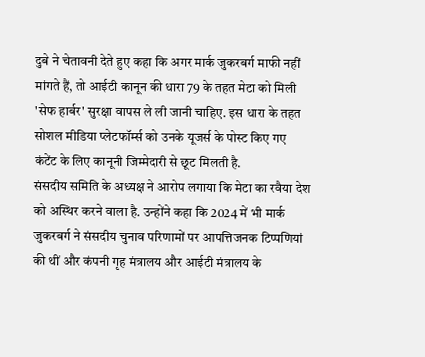दुबे ने चेतावनी देते हुए कहा कि अगर मार्क जुकरबर्ग माफी नहीं मांगते हैं, तो आईटी कानून की धारा 79 के तहत मेटा को मिली 'सेफ हार्बर' सुरक्षा वापस ले ली जानी चाहिए. इस धारा के तहत सोशल मीडिया प्लेटफॉर्म्स को उनके यूजर्स के पोस्ट किए गए कंटेंट के लिए कानूनी जिम्मेदारी से छूट मिलती है.
संसदीय समिति के अध्यक्ष ने आरोप लगाया कि मेटा का रवैया देश को अस्थिर करने वाला है. उन्होंने कहा कि 2024 में भी मार्क जुकरबर्ग ने संसदीय चुनाव परिणामों पर आपत्तिजनक टिप्पणियां की थीं और कंपनी गृह मंत्रालय और आईटी मंत्रालय के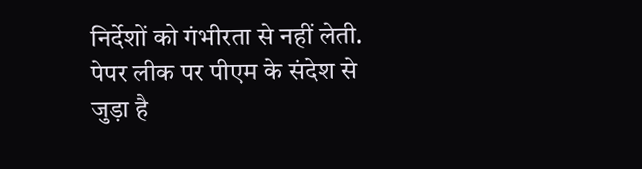निर्देशों को गंभीरता से नहीं लेती.
पेपर लीक पर पीएम के संदेश से जुड़ा है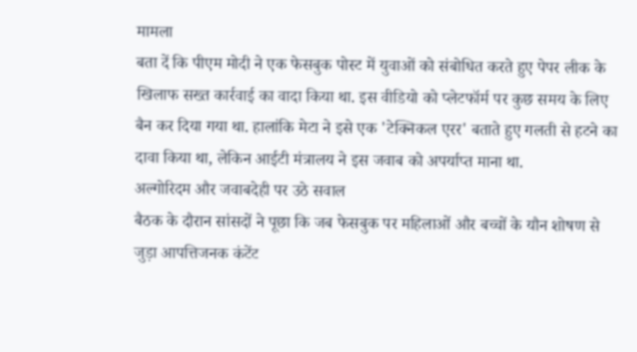मामला
बता दें कि पीएम मोदी ने एक फेसबुक पोस्ट में युवाओं को संबोधित करते हुए पेपर लीक के खिलाफ सख्त कार्रवाई का वादा किया था. इस वीडियो को प्लेटफॉर्म पर कुछ समय के लिए बैन कर दिया गया था. हालांकि मेटा ने इसे एक 'टेक्निकल एरर' बताते हुए गलती से हटने का दावा किया था, लेकिन आईटी मंत्रालय ने इस जवाब को अपर्याप्त माना था.
अल्गोरिदम और जवाबदेही पर उठे सवाल
बैठक के दौरान सांसदों ने पूछा कि जब फेसबुक पर महिलाओं और बच्चों के यौन शोषण से जुड़ा आपत्तिजनक कंटेंट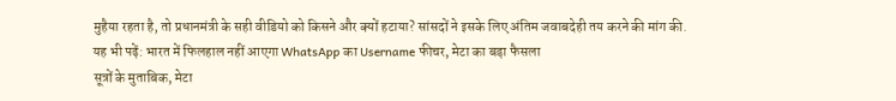मुहैया रहता है, तो प्रधानमंत्री के सही वीडियो को किसने और क्यों हटाया? सांसदों ने इसके लिए अंतिम जवाबदेही तय करने की मांग की.
यह भी पढ़ें: भारत में फिलहाल नहीं आएगा WhatsApp का Username फीचर, मेटा का बड़ा फैसला
सूत्रों के मुताबिक, मेटा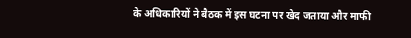के अधिकारियों ने बैठक में इस घटना पर खेद जताया और माफी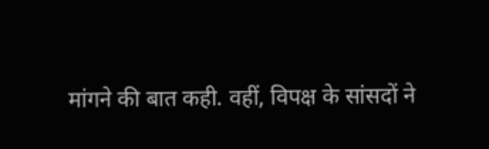मांगने की बात कही. वहीं, विपक्ष के सांसदों ने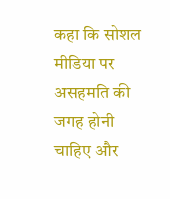कहा कि सोशल मीडिया पर असहमति की जगह होनी चाहिए और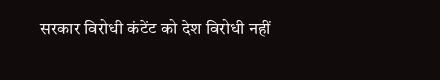सरकार विरोधी कंटेंट को देश विरोधी नहीं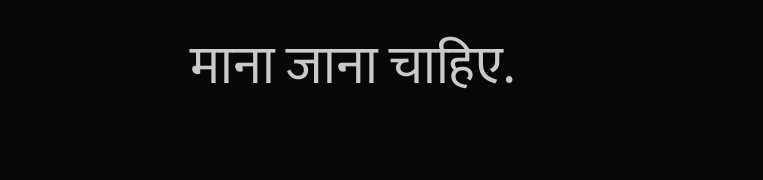माना जाना चाहिए.